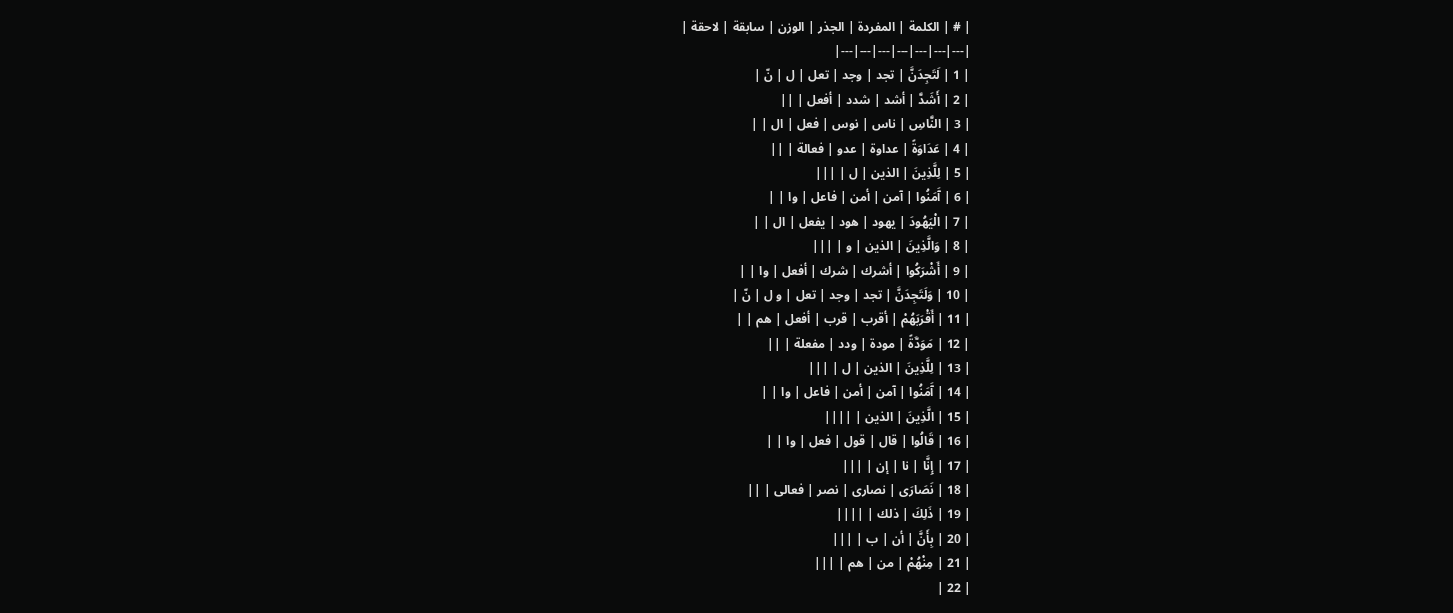| # | الكلمة | المفردة | الجذر | الوزن | سابقة | لاحقة |
|---|---|---|---|---|---|---|
| 1 | لَتَجِدَنَّ | تجد | وجد | تعل | ل | نّ |
| 2 | أَشَدَّ | أشد | شدد | أفعل | ||
| 3 | النَّاسِ | ناس | نوس | فعل | ال | |
| 4 | عَدَاوَةً | عداوة | عدو | فعالة | ||
| 5 | لِلَّذِينَ | الذين | ل | |||
| 6 | آَمَنُوا | آمن | أمن | فاعل | وا | |
| 7 | الْيَهُودَ | يهود | هود | يفعل | ال | |
| 8 | وَالَّذِينَ | الذين | و | |||
| 9 | أَشْرَكُوا | أشرك | شرك | أفعل | وا | |
| 10 | وَلَتَجِدَنَّ | تجد | وجد | تعل | و ل | نّ |
| 11 | أَقْرَبَهُمْ | أقرب | قرب | أفعل | هم | |
| 12 | مَوَدَّةً | مودة | ودد | مفعلة | ||
| 13 | لِلَّذِينَ | الذين | ل | |||
| 14 | آَمَنُوا | آمن | أمن | فاعل | وا | |
| 15 | الَّذِينَ | الذين | ||||
| 16 | قَالُوا | قال | قول | فعل | وا | |
| 17 | إِنَّا | نا | إن | |||
| 18 | نَصَارَى | نصارى | نصر | فعالى | ||
| 19 | ذَلِكَ | ذلك | ||||
| 20 | بِأَنَّ | أن | ب | |||
| 21 | مِنْهُمْ | من | هم | |||
| 22 |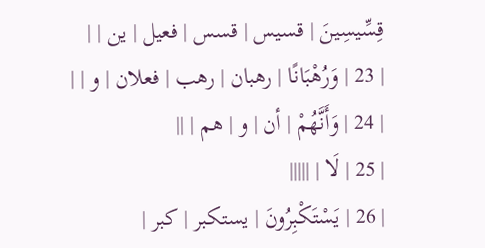قِسِّيسِينَ | قسيس | قسس | فعيل | ين | |
| 23 | وَرُهْبَانًا | رهبان | رهب | فعلان | و | |
| 24 | وَأَنَّهُمْ | أن | و | هم | ||
| 25 | لَا | |||||
| 26 | يَسْتَكْبِرُونَ | يستكبر | كبر |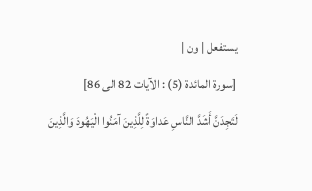يستفعل | ون |
[سورة المائدة (5) : الآيات 82 الى 86]
لَتَجِدَنَّ أَشَدَّ النَّاسِ عَداوَةً لِلَّذِينَ آمَنُوا الْيَهُودَ وَالَّذِينَ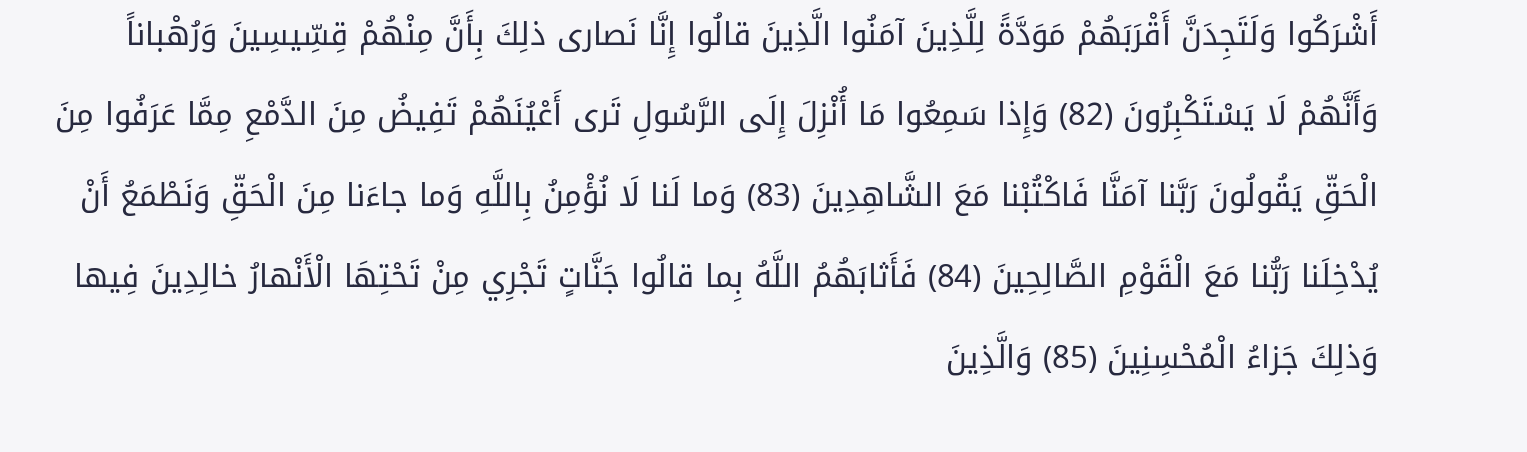أَشْرَكُوا وَلَتَجِدَنَّ أَقْرَبَهُمْ مَوَدَّةً لِلَّذِينَ آمَنُوا الَّذِينَ قالُوا إِنَّا نَصارى ذلِكَ بِأَنَّ مِنْهُمْ قِسِّيسِينَ وَرُهْباناً وَأَنَّهُمْ لَا يَسْتَكْبِرُونَ (82) وَإِذا سَمِعُوا مَا أُنْزِلَ إِلَى الرَّسُولِ تَرى أَعْيُنَهُمْ تَفِيضُ مِنَ الدَّمْعِ مِمَّا عَرَفُوا مِنَ الْحَقِّ يَقُولُونَ رَبَّنا آمَنَّا فَاكْتُبْنا مَعَ الشَّاهِدِينَ (83) وَما لَنا لَا نُؤْمِنُ بِاللَّهِ وَما جاءَنا مِنَ الْحَقِّ وَنَطْمَعُ أَنْ يُدْخِلَنا رَبُّنا مَعَ الْقَوْمِ الصَّالِحِينَ (84) فَأَثابَهُمُ اللَّهُ بِما قالُوا جَنَّاتٍ تَجْرِي مِنْ تَحْتِهَا الْأَنْهارُ خالِدِينَ فِيها وَذلِكَ جَزاءُ الْمُحْسِنِينَ (85) وَالَّذِينَ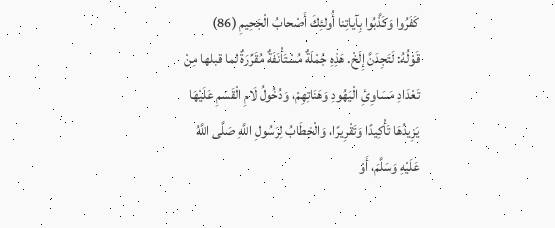كَفَرُوا وَكَذَّبُوا بِآياتِنا أُولئِكَ أَصْحابُ الْجَحِيمِ (86)
قَوْلُهُ: لَتَجِدَنَّ إِلَخْ. هَذِهِ جُمْلَةٌ مُسْتَأْنَفَةٌ مُقَرِّرَةٌ لما قبلها مِنْ تَعْدَادِ مَسَاوِئِ الْيَهُودِ وَهَنَاتِهِمْ، وَدُخُولُ لَامِ الْقَسَمِ عَلَيْهَا يَزِيدُهَا تَأْكِيدًا وَتَقْرِيرًا، وَالْخِطَابُ لِرَسُولِ اللَّهِ صَلَّى اللَّهُ عَلَيْهِ وَسَلَّمَ، أَوْ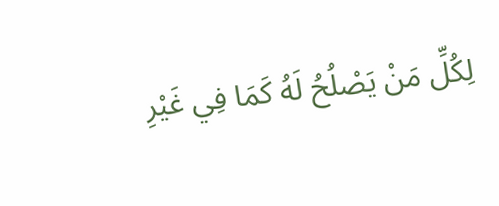لِكُلِّ مَنْ يَصْلُحُ لَهُ كَمَا فِي غَيْرِ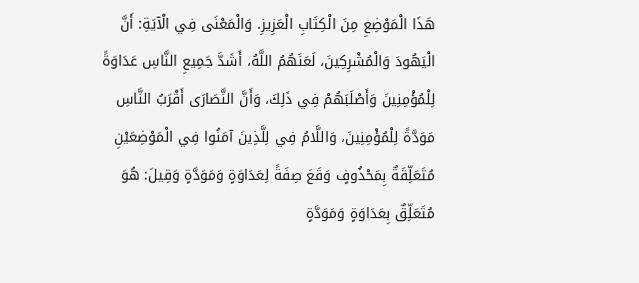هَذَا الْمَوْضِعِ مِنَ الْكِتَابِ الْعَزِيزِ. وَالْمَعْنَى فِي الْآيَةِ: أَنَّ الْيَهُودَ وَالْمُشْرِكِينَ، لَعَنَهُمُ اللَّهُ، أَشَدَّ جَمِيعِ النَّاسِ عَدَاوَةً لِلْمُؤْمِنِينَ وَأَصْلَبَهُمْ فِي ذَلِكَ، وَأَنَّ النَّصَارَى أَقْرَبُ النَّاسِ مَوَدَّةً لِلْمُؤْمِنِينَ، وَاللَّامُ فِي لِلَّذِينَ آمَنُوا فِي الْمَوْضِعَيْنِ مُتَعَلِّقَةٌ بِمَحْذُوفٍ وَقَعَ صِفَةً لِعَدَاوَةٍ وَمَوَدَّةٍ وَقِيلَ: هُوَ مُتَعَلِّقٌ بِعَدَاوَةٍ وَمَوَدَّةٍ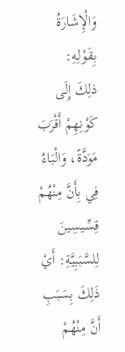وَالْإِشَارَةُ بِقَوْلِهِ:
ذلِكَ إِلَى كَوْنِهِمْ أَقْرَبَ مَوَدَّةً، وَالْبَاءُ فِي بِأَنَّ مِنْهُمْ قِسِّيسِينَ لِلسَّبَبِيَّةِ: أَيْ ذَلِكَ بِسَبَبِ أَنَّ مِنْهُمْ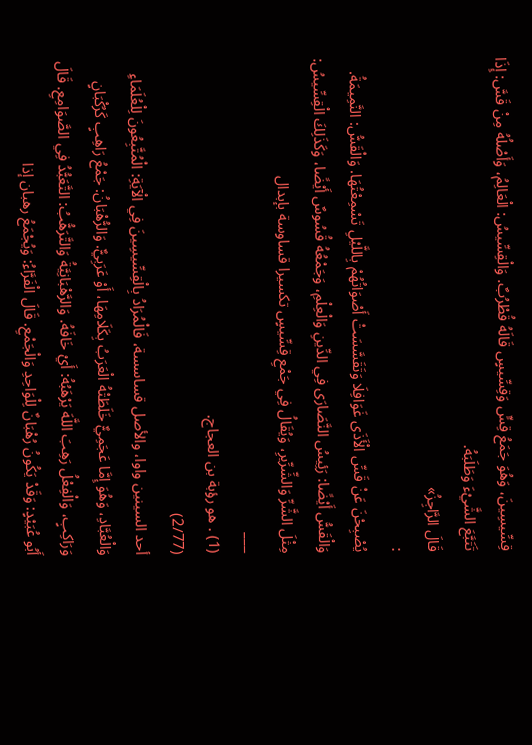قِسِّيسِينَ، وَهُوَ جَمَعُ قِسٍّ وَقِسِّيسٍ قَالَهُ قُطْرُبٌ. وَالْقِسِّيسُ: الْعَالِمُ، وَأَصْلُهُ مِنْ قَسَّ: إِذَا تَتَبَّعَ الشَّيْءَ وَطَلَبَهُ.
قَالَ الرَّاجِزُ»
:
يُصْبِحْنَ عَنْ قَسِّ الْأَذَى غَوَافِلَا وَتَقَسَّسَتْ أَصْوَاتُهُمْ بِاللَّيْلِ تَسْمِعْتُهَا. وَالْقَسُّ: النَّمِيمَةُ. وَالْقَسُّ أَيْضًا: رَئِيسُ النَّصَارَى فِي الدِّينِ وَالْعِلْمِ، وَجَمْعُهُ قُسُوسٌ أَيْضًا، وَكَذَلِكَ الْقِسِّيسُ: مِثْلَ الشَّرِّ وَالشِّرِّيرِ، وَيُقَالُ فِي جَمْعِ قِسِّيسٍ تكسيرا قساوسة بإبدال
___
(1) . هو رؤبة بن العجاج.
(2/77)
أحد السينين واوا، والأصل قساسسة، فَالْمُرَادُ بِالْقِسِّيسِينَ فِي الْآيَةِ: الْمُتَّبِعُونَ لِلْعُلَمَاءِ وَالْعُبَّادِ، وَهُوَ إِمَّا عَجَمِيٌّ خَلَطَتْهُ الْعَرَبُ بِكَلَامِهَا، أَوْ عَرَبِيٌّ. وَالرُّهْبَانُ: جَمْعُ رَاهِبٍ كَرُكْبَانٍ وَرَاكِبٍ، وَالْفِعْلُ رَهِبَ اللَّهَ يَرْهَبُهُ: أَيْ خَافَهُ. وَالرَّهْبَانِيَّةُ وَالتَّرَهُّبُ: التَّعَبُّدُ فِي الصَّوَامِعِ. قَالَ أَبُو عُبَيْدٍ: وَقَدْ يَكُونُ رُهْبَانٌ لِلْوَاحِدِ وَالْجَمْعِ. قَالَ الْفَرَّاءُ: وَيُجْمَعُ رهبان إذا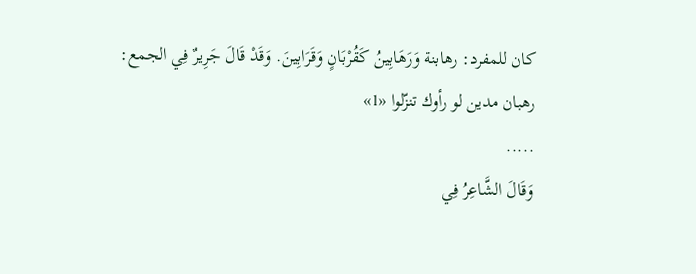كان للمفرد: رهابنة وَرَهَابِينُ كَقُرْبَانٍ وَقَرَابِينَ. وَقَدْ قَالَ جَرِيرٌ فِي الجمع:
رهبان مدين لو رأوك تنزّلوا «1»
.....
وَقَالَ الشَّاعِرُ فِي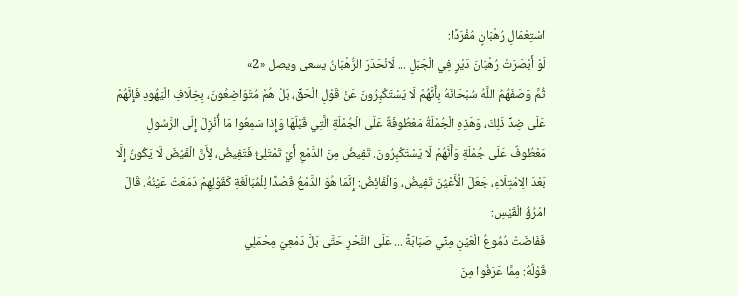اسْتِعْمَالِ رُهْبَانٍ مُفْرَدًا:
لَوْ أَبْصَرَتْ رُهْبَانَ دَيْرٍ فِي الْجَبَلِ ... لَانْحَدَرَ الرُّهْبَانُ يسعى ويصل «2»
ثُمَّ وَصَفَهُمُ اللَّهُ سُبْحَانَهُ بِأَنَّهُمْ لَا يَسْتَكْبِرُونَ عَنْ قَوْلِ الْحَقِّ، بَلْ هُمْ مُتَوَاضِعُونَ، بِخِلَافِ الْيَهُودِ فَإِنَّهُمْ عَلَى ضِدِّ ذَلِكَ، وَهَذِهِ الْجُمْلَةُ مَعْطُوفَةٌ عَلَى الْجُمْلَةِ الَّتِي قَبْلَهَا وَإِذا سَمِعُوا مَا أُنْزِلَ إِلَى الرَّسُولِ مَعْطُوفٌ عَلَى جُمْلَةِ وَأَنَّهُمْ لَا يَسْتَكْبِرُونَ. تَفِيضُ مِنَ الدَّمْعِ أَيْ تَمْتَلِئُ فَتَفِيضُ، لِأَنَّ الْفَيْضَ لَا يَكُونُ إِلَّا بَعْدَ الِامْتِلَاءِ، جَعَلَ الْأَعْيُنَ تَفِيضُ، وَالْفَائِضُ: إِنَّمَا هُوَ الدَّمْعُ قَصْدًا لِلْمُبَالَغَةِ كَقَوْلِهِمْ دَمَعَتْ عَيْنُهُ. قَالَ امْرُؤُ الْقَيْسِ:
فَفَاضَتْ دُمُوعُ الْعَيْنِ مِنِّي صَبَابَةً ... عَلَى النَّحْرِ حَتَّى بَلَّ دَمْعِيَ مِحْمَلِي
قَوْلُهُ: مِمَّا عَرَفُوا مِنَ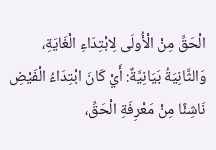الْحَقِّ مِنْ الْأُولَى لِابْتِدَاءِ الْغَايَةِ، وَالثَّانِيَةُ بَيَانِيَّةٌ: أَيْ كَانَ ابْتِدَاءُ الْفَيْضِ نَاشِئًا مِنْ مَعْرِفَةِ الْحَقِّ،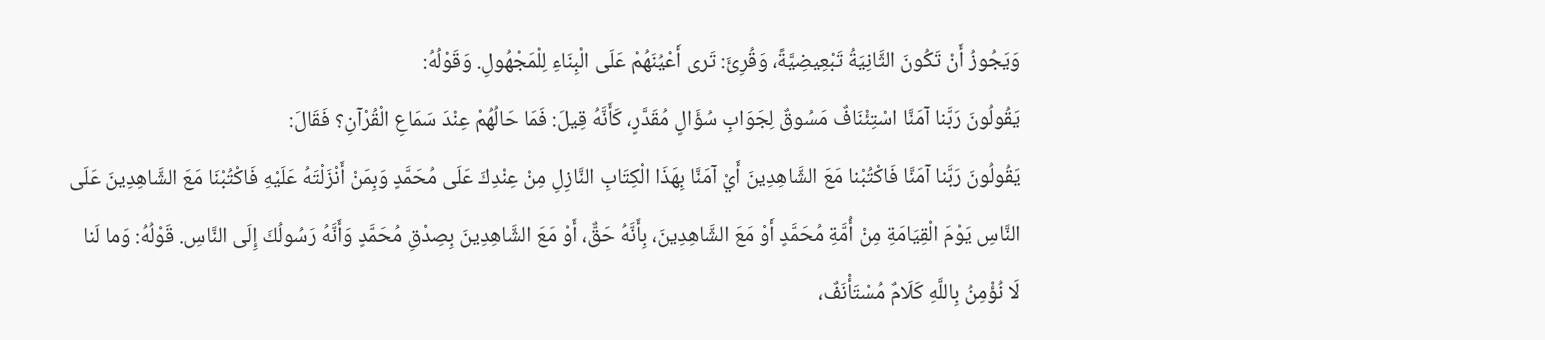وَيَجُوزُ أَنْ تَكُونَ الثَّانِيَةُ تَبْعِيضِيَّةً، وَقُرِئَ: تَرى أَعْيُنَهُمْ عَلَى الْبِنَاءِ لِلْمَجْهُولِ. وَقَوْلُهُ:
يَقُولُونَ رَبَّنا آمَنَّا اسْتِئْنَافٌ مَسُوقٌ لِجَوَابِ سُؤَالٍ مُقَدَّرٍ، كَأَنَّهُ قِيلَ: فَمَا حَالُهُمْ عِنْدَ سَمَاعِ الْقُرْآنِ؟ فَقَالَ:
يَقُولُونَ رَبَّنا آمَنَّا فَاكْتُبْنا مَعَ الشَّاهِدِينَ أَيْ آمَنَّا بِهَذَا الْكِتَابِ النَّازِلِ مِنْ عِنْدِكَ عَلَى مُحَمَّدٍ وَبِمَنْ أَنْزَلْتَهُ عَلَيْهِ فَاكْتُبْنَا مَعَ الشَّاهِدِينَ عَلَى النَّاسِ يَوْمَ الْقِيَامَةِ مِنْ أُمَّةِ مُحَمَّدٍ أَوْ مَعَ الشَّاهِدِينَ، بِأَنَّهُ حَقٌّ، أَوْ مَعَ الشَّاهِدِينَ بِصِدْقِ مُحَمَّدٍ وَأَنَّهُ رَسُولُكَ إِلَى النَّاسِ. قَوْلُهُ: وَما لَنا لَا نُؤْمِنُ بِاللَّهِ كَلَامٌ مُسْتَأْنَفٌ،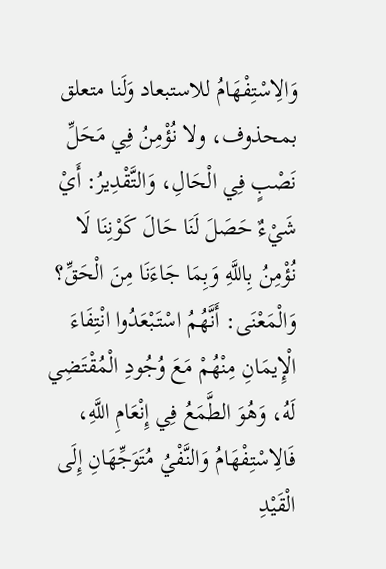وَالِاسْتِفْهَامُ للاستبعاد وَلَنا متعلق بمحذوف، ولا نُؤْمِنُ فِي مَحَلِّ نَصْبٍ فِي الْحَالِ، وَالتَّقْدِيرُ: أَيْ شَيْءٌ حَصَلَ لَنَا حَالَ كَوْنِنَا لَا نُؤْمِنُ بِاللَّهِ وَبِمَا جَاءَنَا مِنَ الْحَقِّ؟ وَالْمَعْنَى: أَنَّهُمُ اسْتَبْعَدُوا انْتِفَاءَ الْإِيمَانِ مِنْهُمْ مَعَ وُجُودِ الْمُقْتَضِي لَهُ، وَهُوَ الطَّمَعُ فِي إِنْعَامِ اللَّهِ، فَالِاسْتِفْهَامُ وَالنَّفْيُ مُتَوَجِّهَانِ إِلَى الْقَيْدِ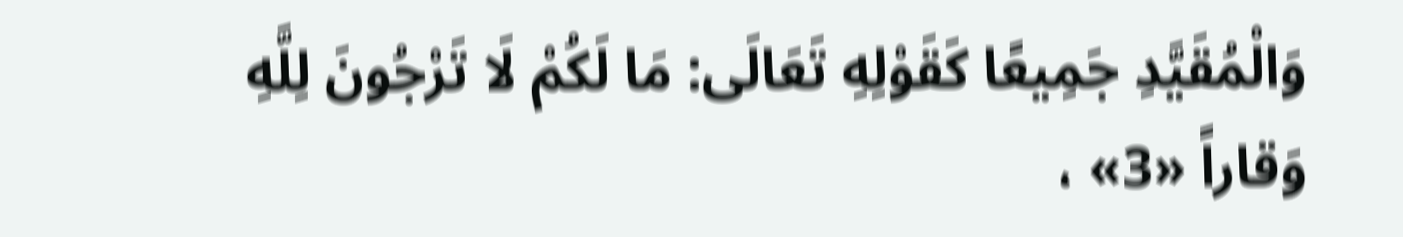وَالْمُقَيَّدِ جَمِيعًا كَقَوْلِهِ تَعَالَى: مَا لَكُمْ لَا تَرْجُونَ لِلَّهِ وَقاراً «3» ،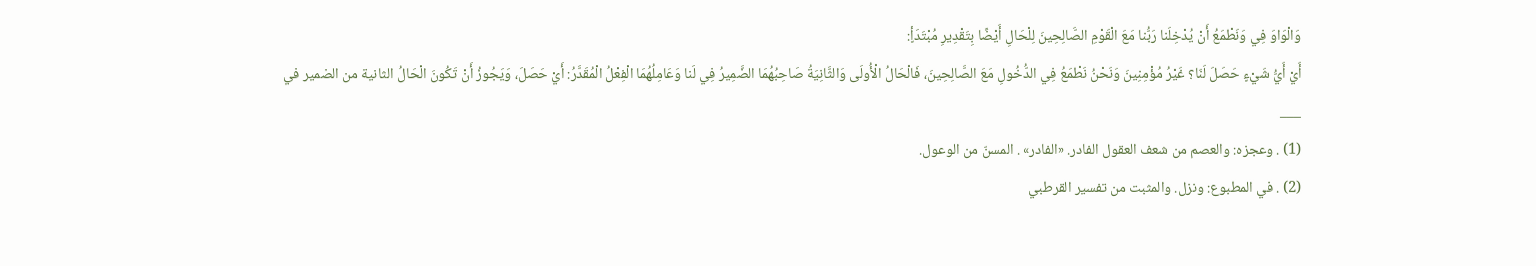وَالْوَاوَ فِي وَنَطْمَعُ أَنْ يُدْخِلَنا رَبُّنا مَعَ الْقَوْمِ الصَّالِحِينَ لِلْحَالِ أَيْضًا بِتَقْدِيرِ مُبْتَدَأٍ:
أَيْ أَيُّ شَيْءٍ حَصَلَ لَنَا؟ غَيْرُ مُؤْمِنِينَ وَنَحْنُ نَطْمَعُ فِي الدُّخُولِ مَعَ الصَّالِحِينَ، فَالْحَالُ الْأُولَى وَالثَّانِيَةُ صَاحِبُهُمَا الضَّمِيرُ فِي لَنا وَعَامِلُهُمَا الْفِعْلُ الْمُقَدَّرُ: أَيْ حَصَلَ، وَيَجُوزُ أَنْ تَكُونَ الْحَالُ الثانية من الضمير في
___
(1) . وعجزه: والعصم من شعف العقول الفادر. «الفادر» . المسنّ من الوعول.
(2) . في المطبوع: ونزل. والمثبت من تفسير القرطبي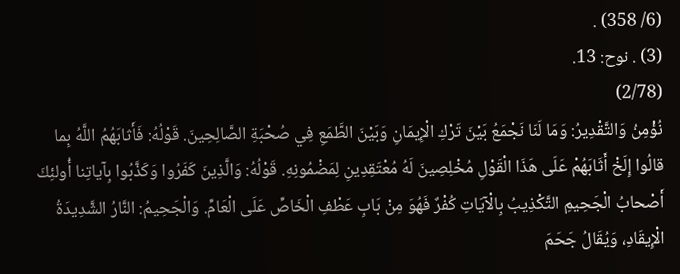(6/ 358) .
(3) . نوح: 13.
(2/78)
نُؤْمِنُ وَالتَّقْدِيرُ: وَمَا لَنَا نَجْمَعُ بَيْنَ تَرْكِ الْإِيمَانِ وَبَيْنَ الطَّمَعِ فِي صُحْبَةِ الصَّالِحِينَ. قَوْلُهُ: فَأَثابَهُمُ اللَّهُ بِما قالُوا إِلَخْ أَثَابَهُمْ عَلَى هَذَا الْقَوْلِ مُخْلِصِينَ لَهُ مُعْتَقِدِينِ لِمَضْمُونِهِ. قَوْلُهُ: وَالَّذِينَ كَفَرُوا وَكَذَّبُوا بِآياتِنا أُولئِكَ أَصْحابُ الْجَحِيمِ التَّكْذِيبُ بِالْآيَاتِ كُفْرٌ فَهُوَ مِنْ بَابِ عَطْفِ الْخَاصِّ عَلَى الْعَامِّ. وَالْجَحِيمُ: النَّارُ الشَّدِيدَةُ الْإِيقَادِ، وَيُقَالُ جَحَمَ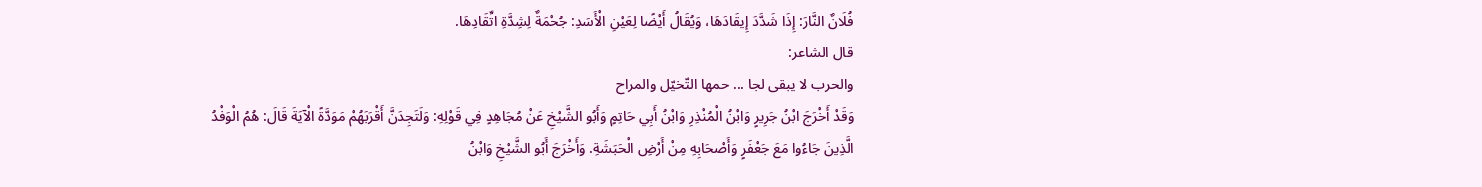فُلَانٌ النَّارَ: إِذَا شَدَّدَ إِيقَادَهَا، وَيُقَالُ أَيْضًا لِعَيْنِ الْأَسَدِ: جُحْمَةٌ لِشِدَّةِ اتِّقَادِهَا.
قال الشاعر:
والحرب لا يبقى لجا ... حمها التّخيّل والمراح
وَقَدْ أَخْرَجَ ابْنُ جَرِيرٍ وَابْنُ الْمُنْذِرِ وَابْنُ أَبِي حَاتِمٍ وَأَبُو الشَّيْخِ عَنْ مُجَاهِدٍ فِي قَوْلِهِ: وَلَتَجِدَنَّ أَقْرَبَهُمْ مَوَدَّةً الْآيَةَ قَالَ: هُمُ الْوَفْدُ الَّذِينَ جَاءُوا مَعَ جَعْفَرٍ وَأَصْحَابِهِ مِنْ أَرْضِ الْحَبَشَةِ. وَأَخْرَجَ أَبُو الشَّيْخِ وَابْنُ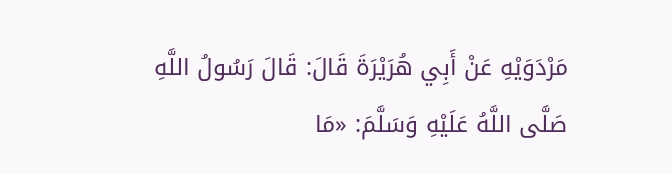مَرْدَوَيْهِ عَنْ أَبِي هُرَيْرَةَ قَالَ: قَالَ رَسُولُ اللَّهِ صَلَّى اللَّهُ عَلَيْهِ وَسَلَّمَ: «مَا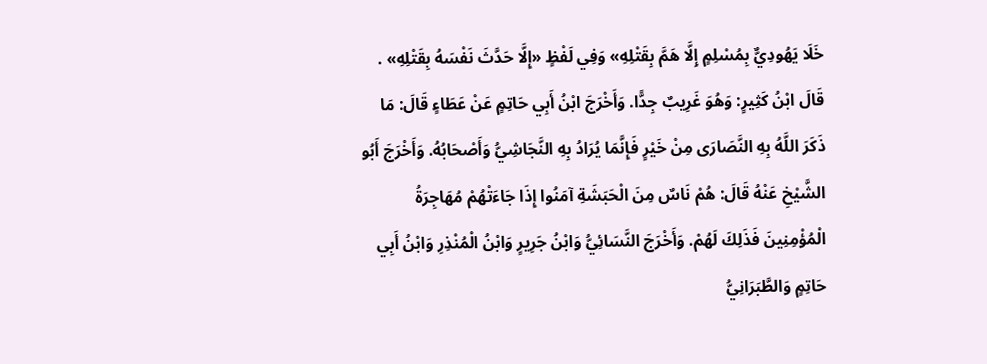خَلَا يَهُودِيٌّ بِمُسْلِمٍ إِلَّا هَمَّ بِقَتْلِهِ» وَفِي لَفْظٍ «إِلَّا حَدَّثَ نَفْسَهُ بِقَتْلِهِ» . قَالَ ابْنُ كَثِيرٍ: وَهُوَ غَرِيبٌ جِدًّا. وَأَخْرَجَ ابْنُ أَبِي حَاتِمٍ عَنْ عَطَاءٍ قَالَ: مَا ذَكَرَ اللَّهُ بِهِ النَّصَارَى مِنْ خَيْرٍ فَإِنَّمَا يُرَادُ بِهِ النَّجَاشِيُّ وَأَصْحَابُهُ. وَأَخْرَجَ أَبُو الشَّيْخِ عَنْهُ قَالَ: هُمْ نَاسٌ مِنَ الْحَبَشَةِ آمَنُوا إِذَا جَاءَتْهُمْ مُهَاجِرَةُ الْمُؤْمِنِينَ فَذَلِكَ لَهُمْ. وَأَخْرَجَ النَّسَائِيُّ وَابْنُ جَرِيرٍ وَابْنُ الْمُنْذِرِ وَابْنُ أَبِي حَاتِمٍ وَالطَّبَرَانِيُّ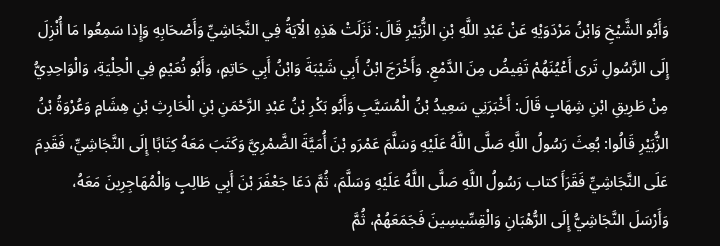وَأَبُو الشَّيْخِ وَابْنُ مَرْدَوَيْهِ عَنْ عَبْدِ اللَّهِ بْنِ الزُّبَيْرِ قَالَ: نَزَلَتْ هَذِهِ الْآيَةُ فِي النَّجَاشِيِّ وَأَصْحَابِهِ وَإِذا سَمِعُوا مَا أُنْزِلَ إِلَى الرَّسُولِ تَرى أَعْيُنَهُمْ تَفِيضُ مِنَ الدَّمْعِ. وَأَخْرَجَ ابْنُ أَبِي شَيْبَةَ وَابْنُ أَبِي حَاتِمٍ، وَأَبُو نُعَيْمٍ فِي الْحِلْيَةِ، وَالْوَاحِدِيُّ مِنْ طَرِيقِ ابْنِ شِهَابٍ قَالَ: أَخْبَرَنِي سَعِيدُ بْنُ الْمُسَيَّبِ وَأَبُو بَكْرِ بْنُ عَبْدِ الرَّحْمَنِ بْنِ الْحَارِثِ بْنِ هِشَامٍ وَعُرْوَةُ بْنُ الزُّبَيْرِ قَالُوا: بُعِثَ رَسُولُ اللَّهِ صَلَّى اللَّهُ عَلَيْهِ وَسَلَّمَ عَمْرَو بْنَ أُمَيَّةَ الضَّمْرِيَّ وَكَتَبَ مَعَهُ كِتَابًا إِلَى النَّجَاشِيِّ، فَقَدِمَ عَلَى النَّجَاشِيِّ فَقَرَأَ كتاب رَسُولُ اللَّهِ صَلَّى اللَّهُ عَلَيْهِ وَسَلَّمَ، ثُمَّ دَعَا جَعْفَرَ بْنَ أَبِي طَالِبٍ وَالْمُهَاجِرِينَ مَعَهُ، وَأَرْسَلَ النَّجَاشِيُّ إِلَى الرُّهْبَانِ وَالْقِسِّيسِينَ فَجَمَعَهُمْ، ثُمَّ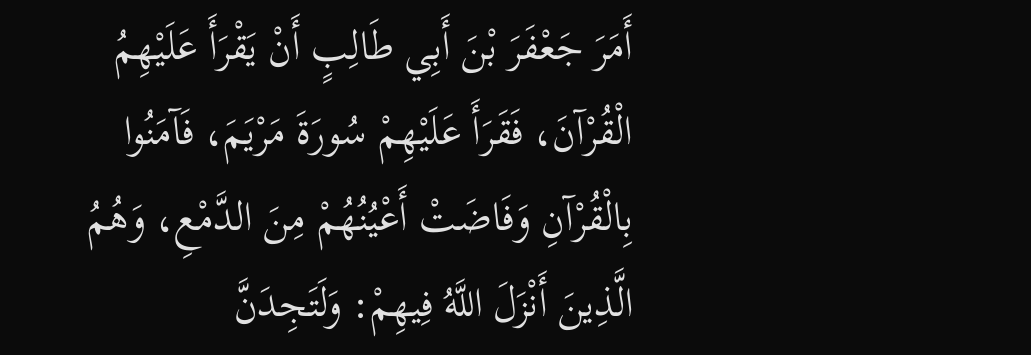أَمَرَ جَعْفَرَ بْنَ أَبِي طَالِبٍ أَنْ يَقْرَأَ عَلَيْهِمُ الْقُرْآنَ، فَقَرَأَ عَلَيْهِمْ سُورَةَ مَرْيَمَ، فَآمَنُوا بِالْقُرْآنِ وَفَاضَتْ أَعْيُنُهُمْ مِنَ الدَّمْعِ، وَهُمُ الَّذِينَ أَنْزَلَ اللَّهُ فِيهِمْ: وَلَتَجِدَنَّ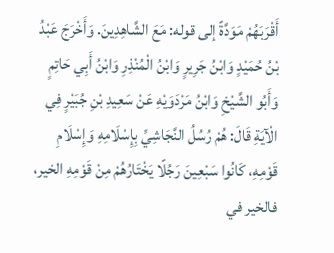أَقْرَبَهُمْ مَوَدَّةً إلى قوله: مَعَ الشَّاهِدِينَ. وَأَخْرَجَ عَبْدُ بْنُ حُمَيْدٍ وَابْنُ جَرِيرٍ وَابْنُ الْمُنْذِرِ وَابْنُ أَبِي حَاتِمٍ وَأَبُو الشَّيْخِ وَابْنُ مَرْدَوَيْهِ عَنْ سَعِيدِ بْنِ جُبَيْرٍ فِي الْآيَةِ قَالَ: هُمْ رُسُلُ النَّجَاشِيِّ بِإِسْلَامِهِ وَإِسْلَامِ قَوْمِهِ، كَانُوا سَبْعِينَ رَجُلًا يَخْتَارُهُمْ مِنْ قَوْمِهِ الخير، فالخير في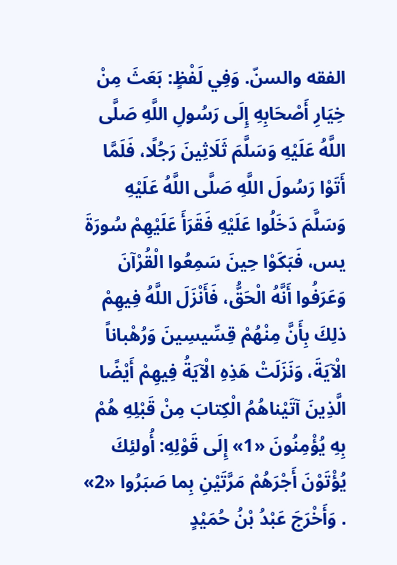الفقه والسنّ. وَفِي لَفْظٍ: بَعَثَ مِنْ خِيَارِ أَصْحَابِهِ إِلَى رَسُولِ اللَّهِ صَلَّى اللَّهُ عَلَيْهِ وَسَلَّمَ ثَلَاثِينَ رَجُلًا، فَلَمَّا أَتَوْا رَسُولَ اللَّهِ صَلَّى اللَّهُ عَلَيْهِ وَسَلَّمَ دَخَلُوا عَلَيْهِ فَقَرَأَ عَلَيْهِمْ سُورَةَ يس، فَبَكَوْا حِينَ سَمِعُوا الْقُرْآنَ وَعَرَفُوا أَنَّهُ الْحَقُّ، فَأَنْزَلَ اللَّهُ فِيهِمْ ذلِكَ بِأَنَّ مِنْهُمْ قِسِّيسِينَ وَرُهْباناً الْآيَةَ، وَنَزَلَتْ هَذِهِ الْآيَةُ فِيهِمْ أَيْضًا الَّذِينَ آتَيْناهُمُ الْكِتابَ مِنْ قَبْلِهِ هُمْ بِهِ يُؤْمِنُونَ «1» إِلَى قَوْلِهِ: أُولئِكَ يُؤْتَوْنَ أَجْرَهُمْ مَرَّتَيْنِ بِما صَبَرُوا «2» . وَأَخْرَجَ عَبْدُ بْنُ حُمَيْدٍ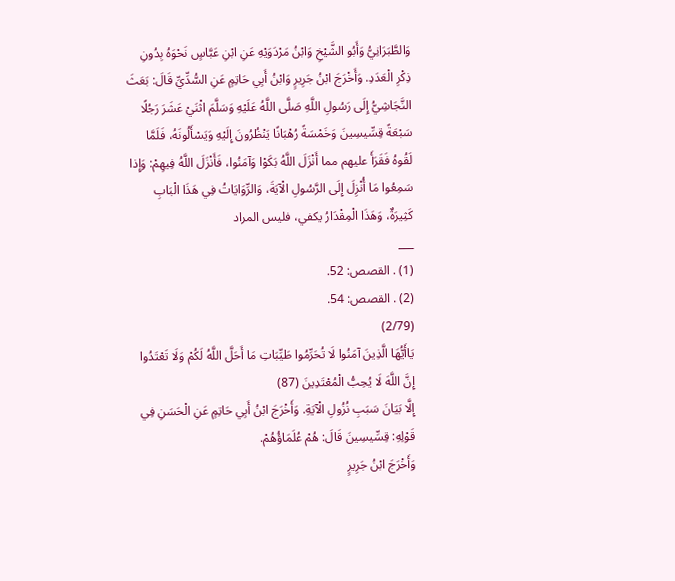وَالطَّبَرَانِيُّ وَأَبُو الشَّيْخِ وَابْنُ مَرْدَوَيْهِ عَنِ ابْنِ عَبَّاسٍ نَحْوَهُ بِدُونِ ذِكْرِ الْعَدَدِ. وَأَخْرَجَ ابْنُ جَرِيرٍ وَابْنُ أَبِي حَاتِمٍ عَنِ السُّدِّيِّ قَالَ: بَعَثَ النَّجَاشِيُّ إِلَى رَسُولِ اللَّهِ صَلَّى اللَّهُ عَلَيْهِ وَسَلَّمَ اثْنَيْ عَشَرَ رَجُلًا سَبْعَةً قِسِّيسِينَ وَخَمْسَةً رُهْبَانًا يَنْظُرُونَ إِلَيْهِ وَيَسْأَلُونَهُ، فَلَمَّا لَقُوهُ فَقَرَأَ عليهم مما أَنْزَلَ اللَّهُ بَكَوْا وَآمَنُوا، فَأَنْزَلَ اللَّهُ فِيهِمْ: وَإِذا سَمِعُوا مَا أُنْزِلَ إِلَى الرَّسُولِ الْآيَةَ، وَالرِّوَايَاتُ فِي هَذَا الْبَابِ كَثِيرَةٌ، وَهَذَا الْمِقْدَارُ يكفي، فليس المراد
___
(1) . القصص: 52.
(2) . القصص: 54.
(2/79)
يَاأَيُّهَا الَّذِينَ آمَنُوا لَا تُحَرِّمُوا طَيِّبَاتِ مَا أَحَلَّ اللَّهُ لَكُمْ وَلَا تَعْتَدُوا إِنَّ اللَّهَ لَا يُحِبُّ الْمُعْتَدِينَ (87)
إِلَّا بَيَانَ سَبَبِ نُزُولِ الْآيَةِ. وَأَخْرَجَ ابْنُ أَبِي حَاتِمٍ عَنِ الْحَسَنِ فِي قَوْلِهِ: قِسِّيسِينَ قَالَ: هُمْ عُلَمَاؤُهُمْ.
وَأَخْرَجَ ابْنُ جَرِيرٍ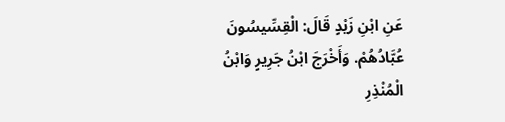عَنِ ابْنِ زَيْدٍ قَالَ: الْقِسِّيسُونَ عُبَّادُهُمْ. وَأَخْرَجَ ابْنُ جَرِيرٍ وَابْنُ الْمُنْذِرِ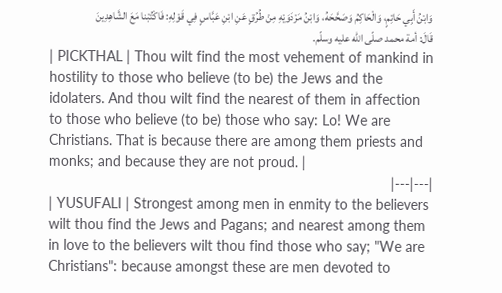وَابْنُ أَبِي حَاتِمٍ، وَالْحَاكِمُ وَصَحَّحَهُ، وَابْنُ مَرْدَوَيْهِ مِنْ طُرُقٍ عَنِ ابْنِ عَبَّاسٍ فِي قَوْلِهِ: فَاكْتُبْنا مَعَ الشَّاهِدِينَ قَالَ: أمة محمد صلّى الله عليه وسلّم.
| PICKTHAL | Thou wilt find the most vehement of mankind in hostility to those who believe (to be) the Jews and the idolaters. And thou wilt find the nearest of them in affection to those who believe (to be) those who say: Lo! We are Christians. That is because there are among them priests and monks; and because they are not proud. |
|---|---|
| YUSUFALI | Strongest among men in enmity to the believers wilt thou find the Jews and Pagans; and nearest among them in love to the believers wilt thou find those who say; "We are Christians": because amongst these are men devoted to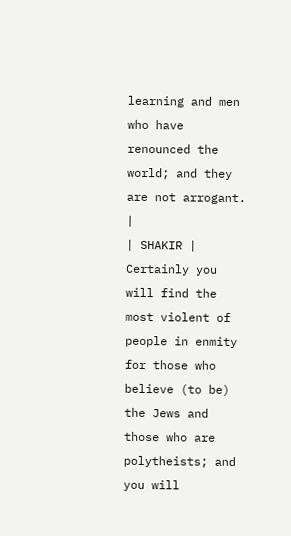learning and men who have renounced the world; and they are not arrogant. |
| SHAKIR | Certainly you will find the most violent of people in enmity for those who believe (to be) the Jews and those who are polytheists; and you will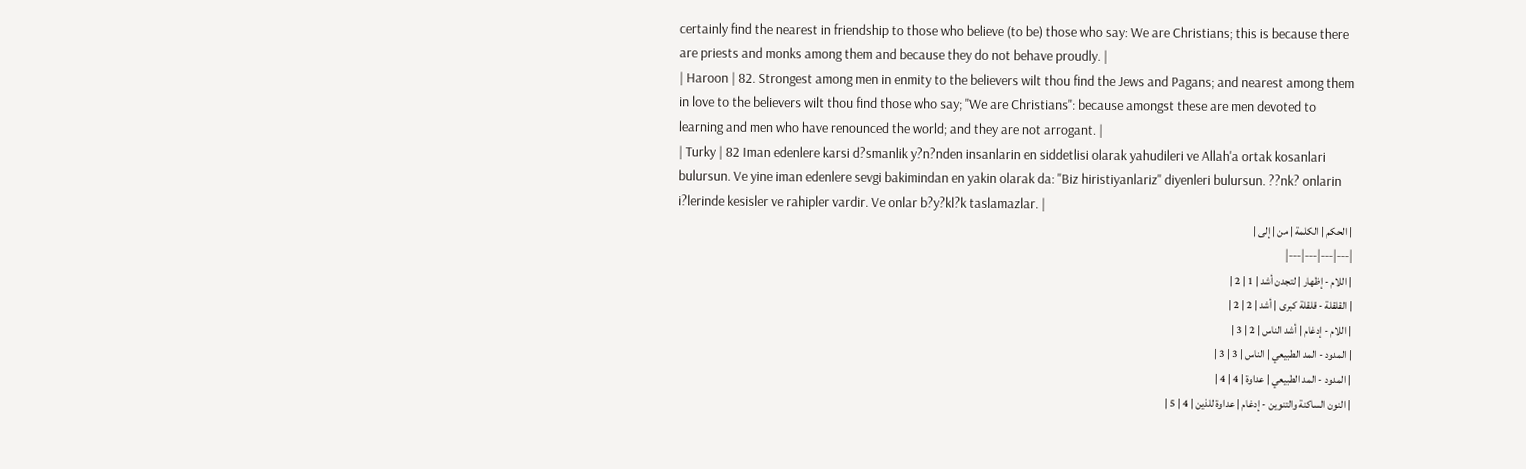certainly find the nearest in friendship to those who believe (to be) those who say: We are Christians; this is because there are priests and monks among them and because they do not behave proudly. |
| Haroon | 82. Strongest among men in enmity to the believers wilt thou find the Jews and Pagans; and nearest among them in love to the believers wilt thou find those who say; "We are Christians": because amongst these are men devoted to learning and men who have renounced the world; and they are not arrogant. |
| Turky | 82 Iman edenlere karsi d?smanlik y?n?nden insanlarin en siddetlisi olarak yahudileri ve Allah'a ortak kosanlari bulursun. Ve yine iman edenlere sevgi bakimindan en yakin olarak da: "Biz hiristiyanlariz" diyenleri bulursun. ??nk? onlarin i?lerinde kesisler ve rahipler vardir. Ve onlar b?y?kl?k taslamazlar. |
| الحكم | الكلمة | من | إلى |
|---|---|---|---|
| اللام - إظهار | لتجدن أشد | 1 | 2 |
| القلقلة - قلقلة كبرى | أشد | 2 | 2 |
| اللام - إدغام | أشد الناس | 2 | 3 |
| المدود - المد الطبيعي | الناس | 3 | 3 |
| المدود - المد الطبيعي | عداوة | 4 | 4 |
| النون الساكنة والتنوين - إدغام | عداوة للذين | 4 | 5 |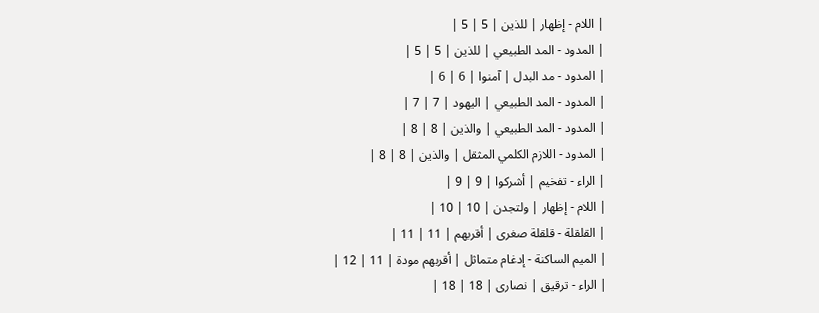| اللام - إظهار | للذين | 5 | 5 |
| المدود - المد الطبيعي | للذين | 5 | 5 |
| المدود - مد البدل | آمنوا | 6 | 6 |
| المدود - المد الطبيعي | اليهود | 7 | 7 |
| المدود - المد الطبيعي | والذين | 8 | 8 |
| المدود - اللازم الكلمي المثقل | والذين | 8 | 8 |
| الراء - تفخيم | أشركوا | 9 | 9 |
| اللام - إظهار | ولتجدن | 10 | 10 |
| القلقلة - قلقلة صغرى | أقربهم | 11 | 11 |
| الميم الساكنة - إدغام متماثل | أقربهم مودة | 11 | 12 |
| الراء - ترقيق | نصارى | 18 | 18 |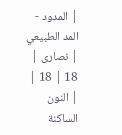| المدود - المد الطبيعي | نصارى | 18 | 18 |
| النون الساكنة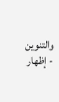والتنوين - إظهار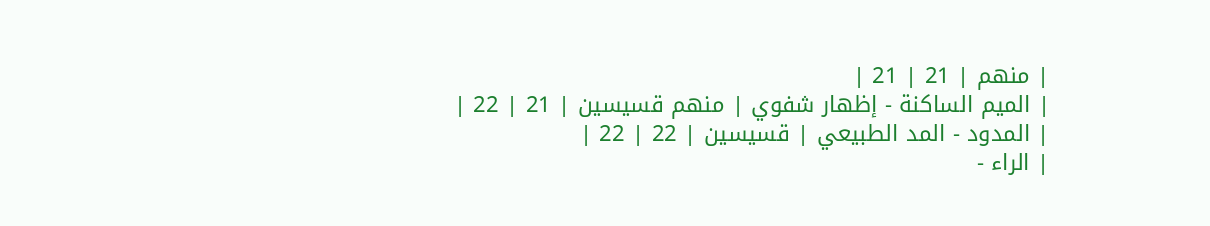| منهم | 21 | 21 |
| الميم الساكنة - إظهار شفوي | منهم قسيسين | 21 | 22 |
| المدود - المد الطبيعي | قسيسين | 22 | 22 |
| الراء -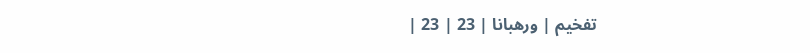تفخيم | ورهبانا | 23 | 23 |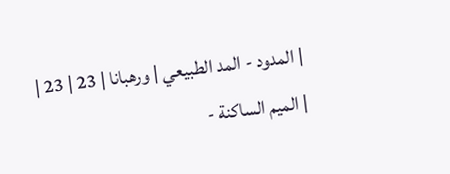| المدود - المد الطبيعي | ورهبانا | 23 | 23 |
| الميم الساكنة -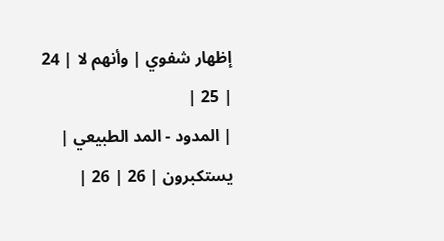إظهار شفوي | وأنهم لا | 24 | 25 |
| المدود - المد الطبيعي | يستكبرون | 26 | 26 |